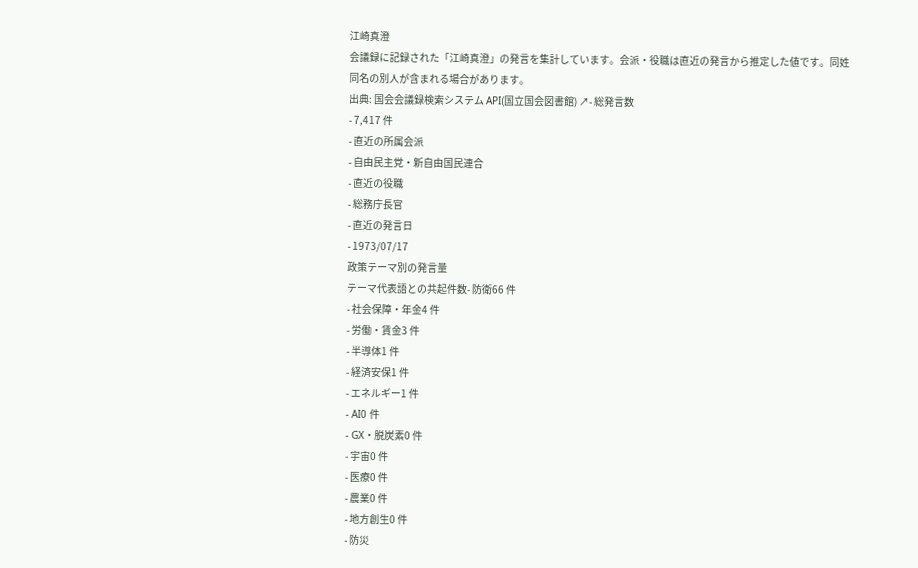江崎真澄
会議録に記録された「江崎真澄」の発言を集計しています。会派・役職は直近の発言から推定した値です。同姓同名の別人が含まれる場合があります。
出典: 国会会議録検索システム API(国立国会図書館) ↗- 総発言数
- 7,417 件
- 直近の所属会派
- 自由民主党・新自由国民連合
- 直近の役職
- 総務庁長官
- 直近の発言日
- 1973/07/17
政策テーマ別の発言量
テーマ代表語との共起件数- 防衛66 件
- 社会保障・年金4 件
- 労働・賃金3 件
- 半導体1 件
- 経済安保1 件
- エネルギー1 件
- AI0 件
- GX・脱炭素0 件
- 宇宙0 件
- 医療0 件
- 農業0 件
- 地方創生0 件
- 防災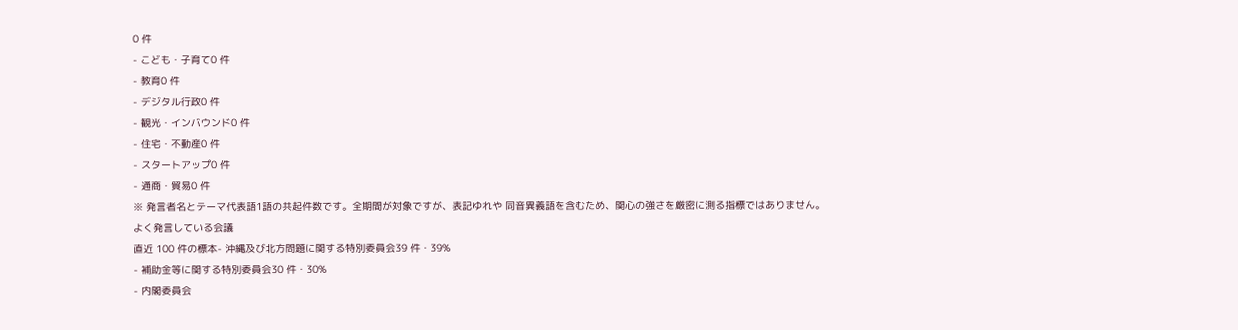0 件
- こども・子育て0 件
- 教育0 件
- デジタル行政0 件
- 観光・インバウンド0 件
- 住宅・不動産0 件
- スタートアップ0 件
- 通商・貿易0 件
※ 発言者名とテーマ代表語1語の共起件数です。全期間が対象ですが、表記ゆれや 同音異義語を含むため、関心の強さを厳密に測る指標ではありません。
よく発言している会議
直近 100 件の標本- 沖縄及び北方問題に関する特別委員会39 件・39%
- 補助金等に関する特別委員会30 件・30%
- 内閣委員会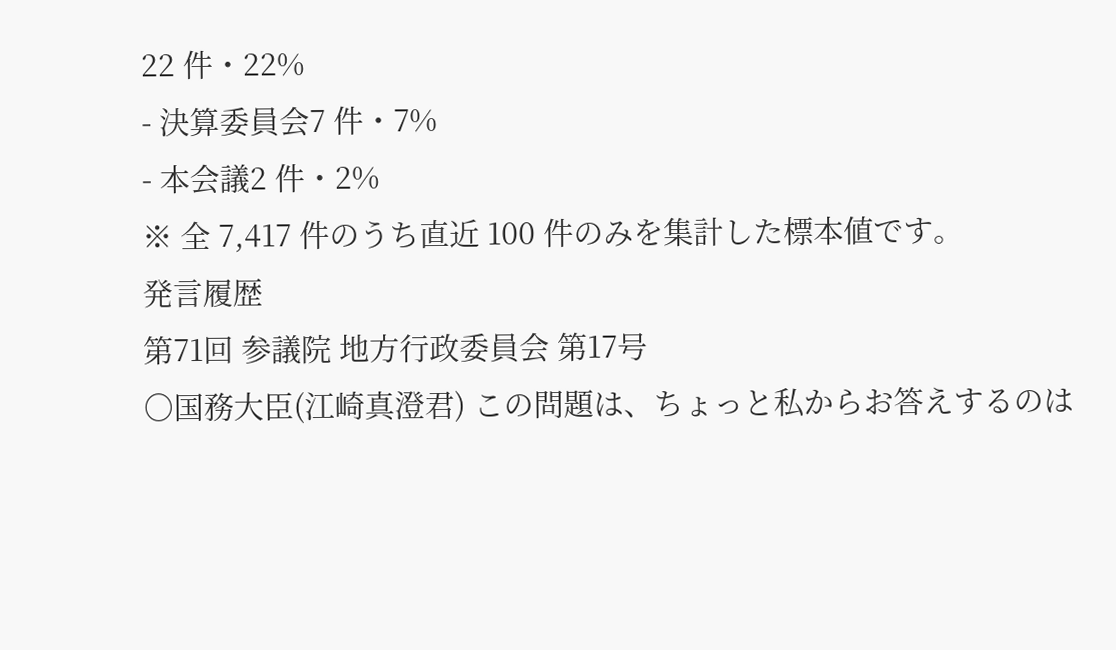22 件・22%
- 決算委員会7 件・7%
- 本会議2 件・2%
※ 全 7,417 件のうち直近 100 件のみを集計した標本値です。
発言履歴
第71回 参議院 地方行政委員会 第17号
○国務大臣(江崎真澄君) この問題は、ちょっと私からお答えするのは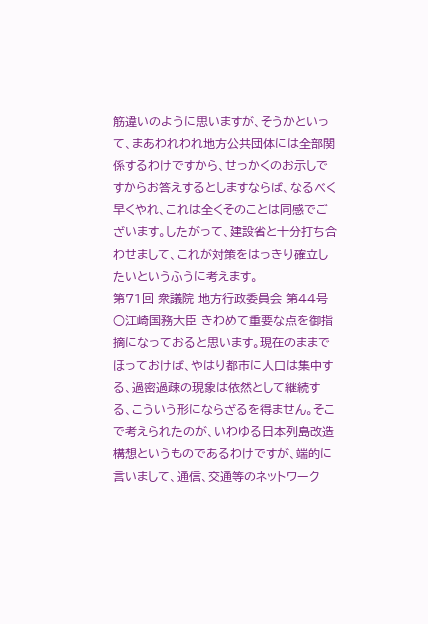筋違いのように思いますが、そうかといって、まあわれわれ地方公共団体には全部関係するわけですから、せっかくのお示しですからお答えするとしますならば、なるべく早くやれ、これは全くそのことは同感でございます。したがって、建設省と十分打ち合わせまして、これが対策をはっきり確立したいというふうに考えます。
第71回 衆議院 地方行政委員会 第44号
○江崎国務大臣 きわめて重要な点を御指摘になっておると思います。現在のままでほっておけば、やはり都市に人口は集中する、過密過疎の現象は依然として継続する、こういう形にならざるを得ません。そこで考えられたのが、いわゆる日本列島改造構想というものであるわけですが、端的に言いまして、通信、交通等のネットワーク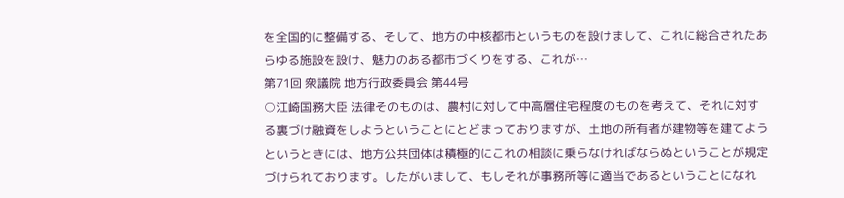を全国的に整備する、そして、地方の中核都市というものを設けまして、これに総合されたあらゆる施設を設け、魅力のある都市づくりをする、これが…
第71回 衆議院 地方行政委員会 第44号
○江崎国務大臣 法律そのものは、農村に対して中高層住宅程度のものを考えて、それに対する裏づけ融資をしようということにとどまっておりますが、土地の所有者が建物等を建てようというときには、地方公共団体は積極的にこれの相談に乗らなければならぬということが規定づけられております。したがいまして、もしそれが事務所等に適当であるということになれ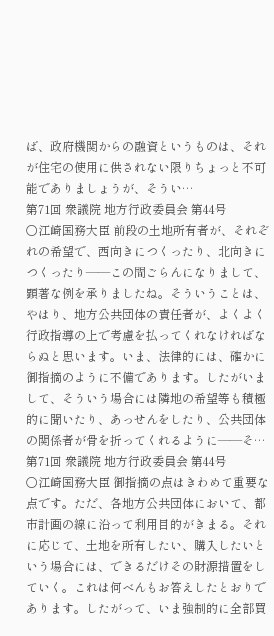ば、政府機関からの融資というものは、それが住宅の使用に供されない限りちょっと不可能でありましょうが、そうい…
第71回 衆議院 地方行政委員会 第44号
○江崎国務大臣 前段の土地所有者が、それぞれの希望で、西向きにつくったり、北向きにつくったり——この間ごらんになりまして、顕著な例を承りましたね。そういうことは、やはり、地方公共団体の責任者が、よくよく行政指導の上で考慮を払ってくれなければならぬと思います。いま、法律的には、確かに御指摘のように不備であります。したがいまして、そういう場合には隣地の希望等も積極的に聞いたり、あっせんをしたり、公共団体の関係者が骨を折ってくれるように——そ…
第71回 衆議院 地方行政委員会 第44号
○江崎国務大臣 御指摘の点はきわめて重要な点です。ただ、各地方公共団体において、都市計画の線に沿って利用目的がきまる。それに応じて、土地を所有したい、購入したいという場合には、できるだけその財源措置をしていく。これは何べんもお答えしたとおりであります。したがって、いま強制的に全部買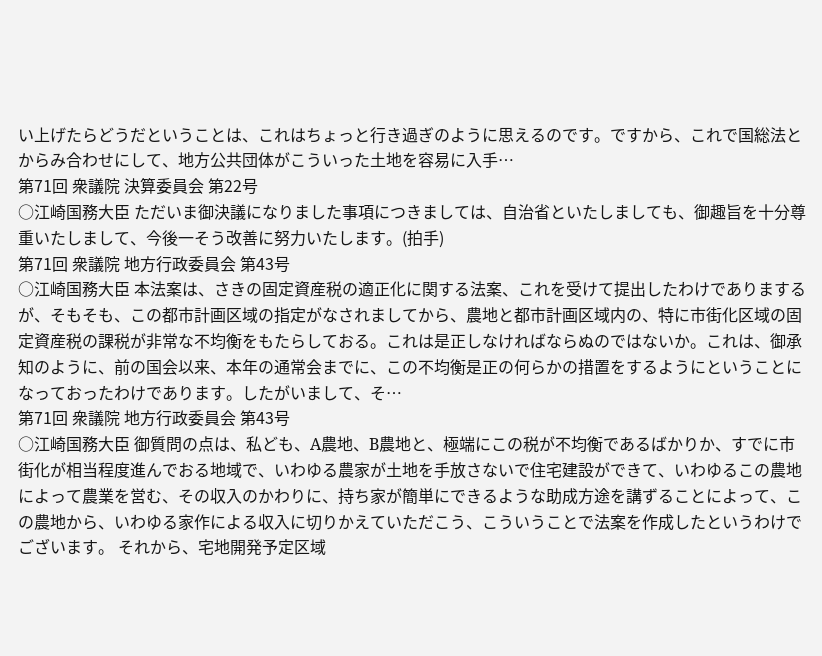い上げたらどうだということは、これはちょっと行き過ぎのように思えるのです。ですから、これで国総法とからみ合わせにして、地方公共団体がこういった土地を容易に入手…
第71回 衆議院 決算委員会 第22号
○江崎国務大臣 ただいま御決議になりました事項につきましては、自治省といたしましても、御趣旨を十分尊重いたしまして、今後一そう改善に努力いたします。(拍手)
第71回 衆議院 地方行政委員会 第43号
○江崎国務大臣 本法案は、さきの固定資産税の適正化に関する法案、これを受けて提出したわけでありまするが、そもそも、この都市計画区域の指定がなされましてから、農地と都市計画区域内の、特に市街化区域の固定資産税の課税が非常な不均衡をもたらしておる。これは是正しなければならぬのではないか。これは、御承知のように、前の国会以来、本年の通常会までに、この不均衡是正の何らかの措置をするようにということになっておったわけであります。したがいまして、そ…
第71回 衆議院 地方行政委員会 第43号
○江崎国務大臣 御質問の点は、私ども、A農地、B農地と、極端にこの税が不均衡であるばかりか、すでに市街化が相当程度進んでおる地域で、いわゆる農家が土地を手放さないで住宅建設ができて、いわゆるこの農地によって農業を営む、その収入のかわりに、持ち家が簡単にできるような助成方途を講ずることによって、この農地から、いわゆる家作による収入に切りかえていただこう、こういうことで法案を作成したというわけでございます。 それから、宅地開発予定区域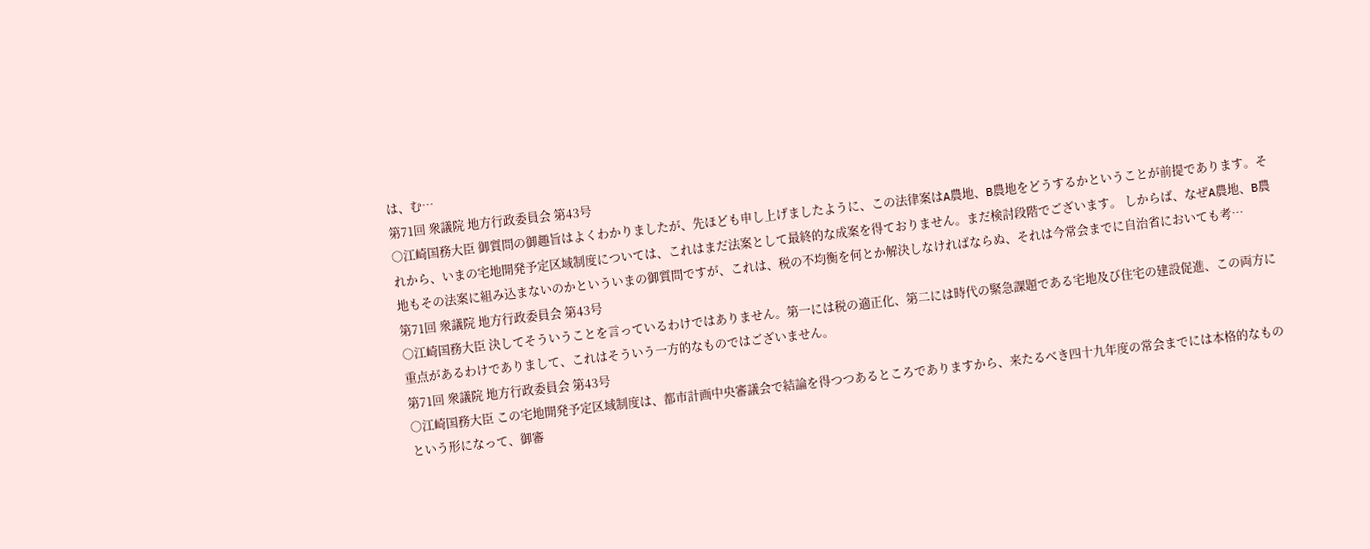は、む…
第71回 衆議院 地方行政委員会 第43号
○江崎国務大臣 御質問の御趣旨はよくわかりましたが、先ほども申し上げましたように、この法律案はA農地、B農地をどうするかということが前提であります。それから、いまの宅地開発予定区域制度については、これはまだ法案として最終的な成案を得ておりません。まだ検討段階でございます。 しからば、なぜA農地、B農地もその法案に組み込まないのかといういまの御質問ですが、これは、税の不均衡を何とか解決しなければならぬ、それは今常会までに自治省においても考…
第71回 衆議院 地方行政委員会 第43号
○江崎国務大臣 決してそういうことを言っているわけではありません。第一には税の適正化、第二には時代の緊急課題である宅地及び住宅の建設促進、この両方に重点があるわけでありまして、これはそういう一方的なものではございません。
第71回 衆議院 地方行政委員会 第43号
○江崎国務大臣 この宅地開発予定区域制度は、都市計画中央審議会で結論を得つつあるところでありますから、来たるべき四十九年度の常会までには本格的なものという形になって、御審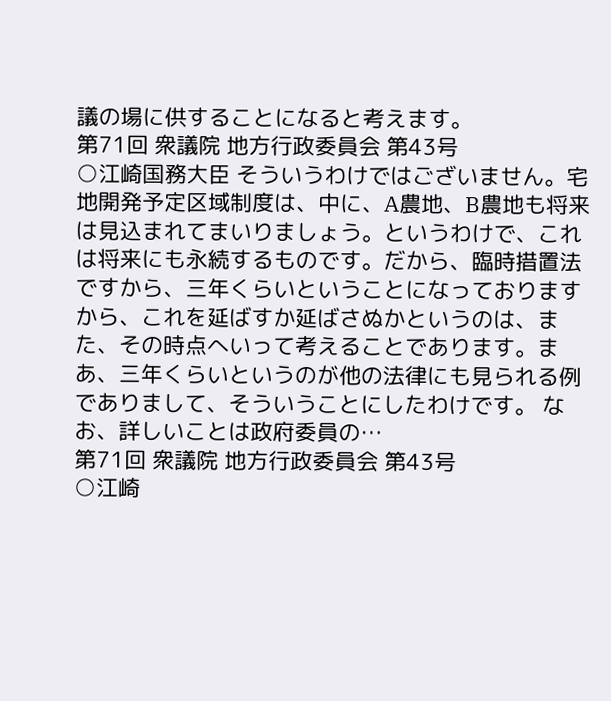議の場に供することになると考えます。
第71回 衆議院 地方行政委員会 第43号
○江崎国務大臣 そういうわけではございません。宅地開発予定区域制度は、中に、A農地、B農地も将来は見込まれてまいりましょう。というわけで、これは将来にも永続するものです。だから、臨時措置法ですから、三年くらいということになっておりますから、これを延ばすか延ばさぬかというのは、また、その時点へいって考えることであります。まあ、三年くらいというのが他の法律にも見られる例でありまして、そういうことにしたわけです。 なお、詳しいことは政府委員の…
第71回 衆議院 地方行政委員会 第43号
○江崎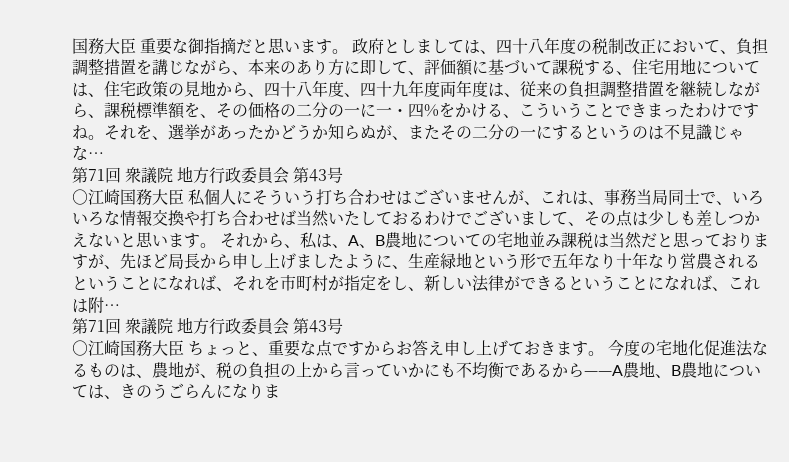国務大臣 重要な御指摘だと思います。 政府としましては、四十八年度の税制改正において、負担調整措置を講じながら、本来のあり方に即して、評価額に基づいて課税する、住宅用地については、住宅政策の見地から、四十八年度、四十九年度両年度は、従来の負担調整措置を継続しながら、課税標準額を、その価格の二分の一に一・四%をかける、こういうことできまったわけですね。それを、選挙があったかどうか知らぬが、またその二分の一にするというのは不見識じゃな…
第71回 衆議院 地方行政委員会 第43号
○江崎国務大臣 私個人にそういう打ち合わせはございませんが、これは、事務当局同士で、いろいろな情報交換や打ち合わせば当然いたしておるわけでございまして、その点は少しも差しつかえないと思います。 それから、私は、A、B農地についての宅地並み課税は当然だと思っておりますが、先ほど局長から申し上げましたように、生産緑地という形で五年なり十年なり営農されるということになれば、それを市町村が指定をし、新しい法律ができるということになれば、これは附…
第71回 衆議院 地方行政委員会 第43号
○江崎国務大臣 ちょっと、重要な点ですからお答え申し上げておきます。 今度の宅地化促進法なるものは、農地が、税の負担の上から言っていかにも不均衡であるから——A農地、B農地については、きのうごらんになりま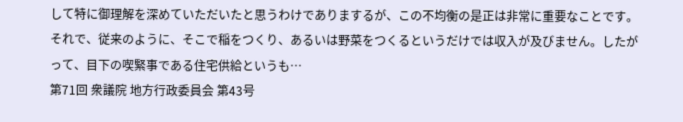して特に御理解を深めていただいたと思うわけでありまするが、この不均衡の是正は非常に重要なことです。それで、従来のように、そこで稲をつくり、あるいは野菜をつくるというだけでは収入が及びません。したがって、目下の喫緊事である住宅供給というも…
第71回 衆議院 地方行政委員会 第43号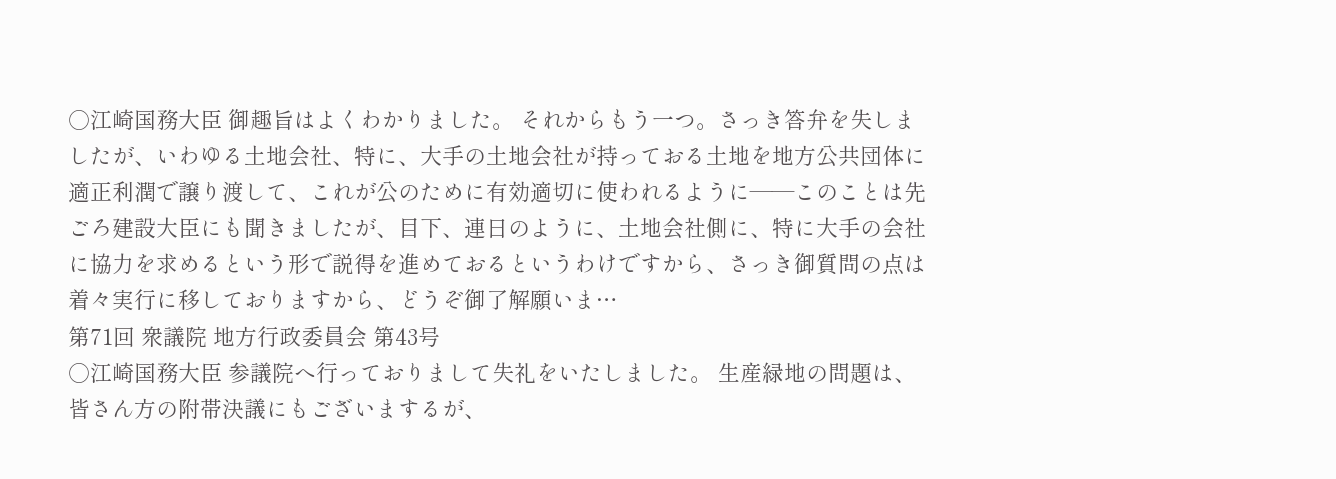○江崎国務大臣 御趣旨はよくわかりました。 それからもう一つ。さっき答弁を失しましたが、いわゆる土地会社、特に、大手の土地会社が持っておる土地を地方公共団体に適正利潤で譲り渡して、これが公のために有効適切に使われるように——このことは先ごろ建設大臣にも聞きましたが、目下、連日のように、土地会社側に、特に大手の会社に協力を求めるという形で説得を進めておるというわけですから、さっき御質問の点は着々実行に移しておりますから、どうぞ御了解願いま…
第71回 衆議院 地方行政委員会 第43号
○江崎国務大臣 参議院へ行っておりまして失礼をいたしました。 生産緑地の問題は、皆さん方の附帯決議にもございまするが、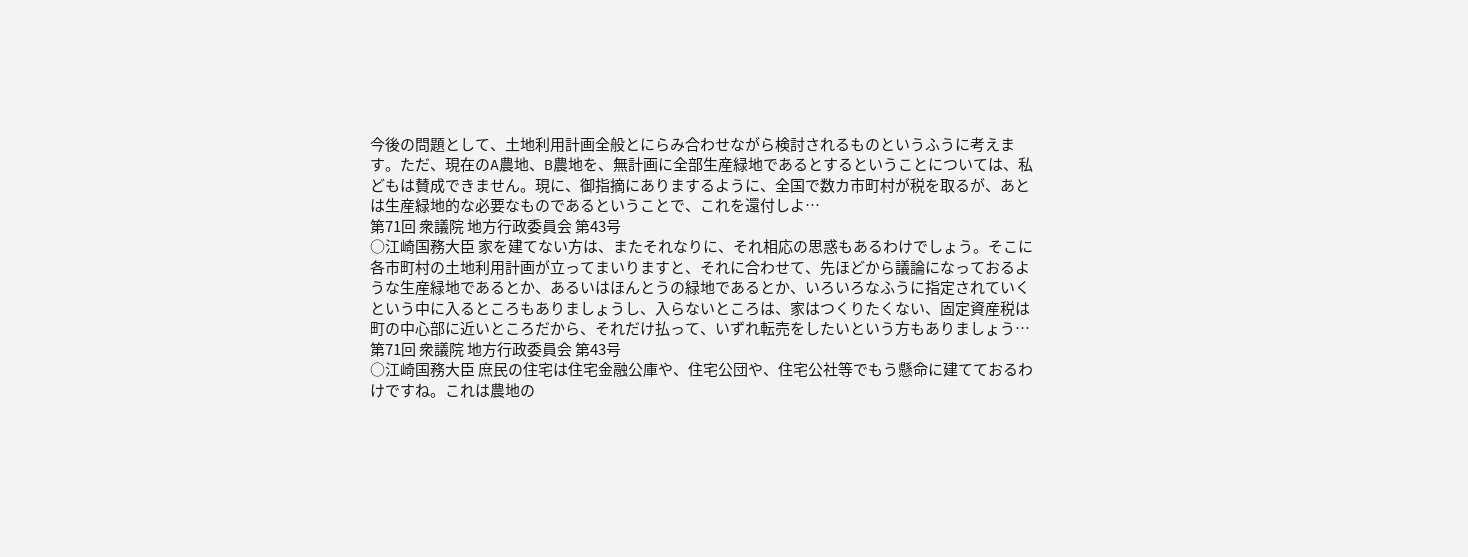今後の問題として、土地利用計画全般とにらみ合わせながら検討されるものというふうに考えます。ただ、現在のA農地、B農地を、無計画に全部生産緑地であるとするということについては、私どもは賛成できません。現に、御指摘にありまするように、全国で数カ市町村が税を取るが、あとは生産緑地的な必要なものであるということで、これを還付しよ…
第71回 衆議院 地方行政委員会 第43号
○江崎国務大臣 家を建てない方は、またそれなりに、それ相応の思惑もあるわけでしょう。そこに各市町村の土地利用計画が立ってまいりますと、それに合わせて、先ほどから議論になっておるような生産緑地であるとか、あるいはほんとうの緑地であるとか、いろいろなふうに指定されていくという中に入るところもありましょうし、入らないところは、家はつくりたくない、固定資産税は町の中心部に近いところだから、それだけ払って、いずれ転売をしたいという方もありましょう…
第71回 衆議院 地方行政委員会 第43号
○江崎国務大臣 庶民の住宅は住宅金融公庫や、住宅公団や、住宅公社等でもう懸命に建てておるわけですね。これは農地の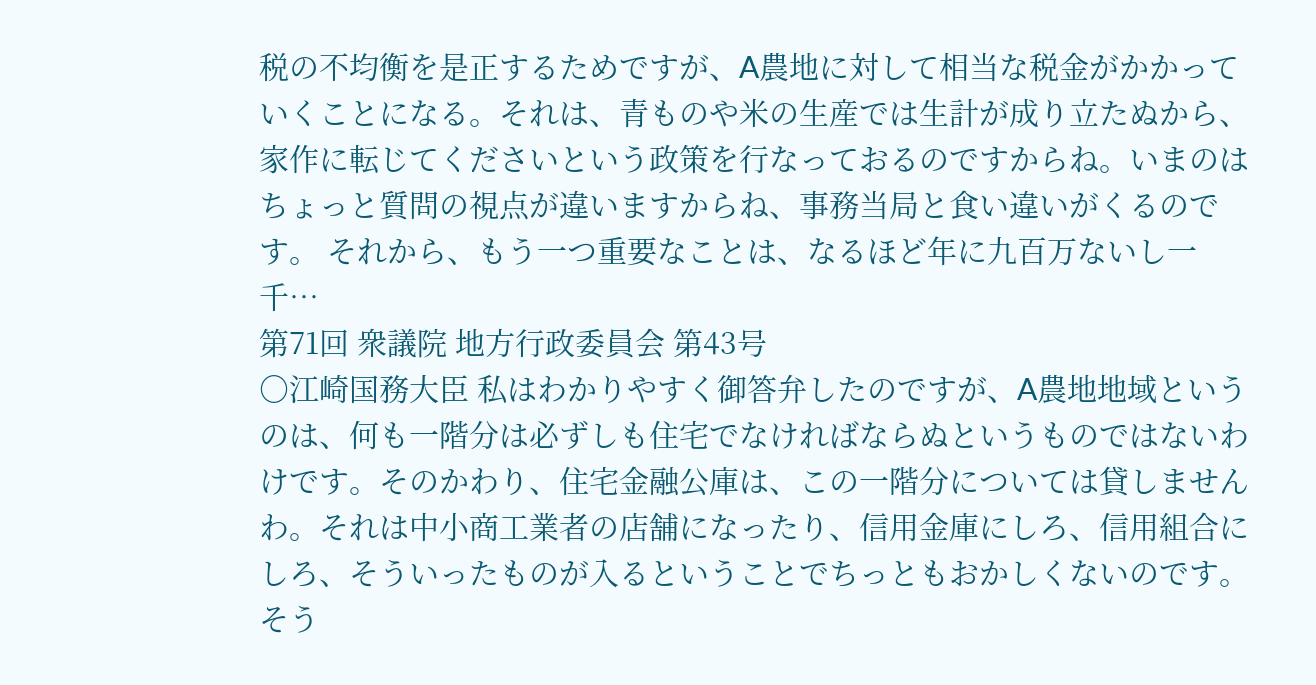税の不均衡を是正するためですが、A農地に対して相当な税金がかかっていくことになる。それは、青ものや米の生産では生計が成り立たぬから、家作に転じてくださいという政策を行なっておるのですからね。いまのはちょっと質問の視点が違いますからね、事務当局と食い違いがくるのです。 それから、もう一つ重要なことは、なるほど年に九百万ないし一千…
第71回 衆議院 地方行政委員会 第43号
○江崎国務大臣 私はわかりやすく御答弁したのですが、A農地地域というのは、何も一階分は必ずしも住宅でなければならぬというものではないわけです。そのかわり、住宅金融公庫は、この一階分については貸しませんわ。それは中小商工業者の店舗になったり、信用金庫にしろ、信用組合にしろ、そういったものが入るということでちっともおかしくないのです。そう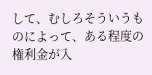して、むしろそういうものによって、ある程度の権利金が入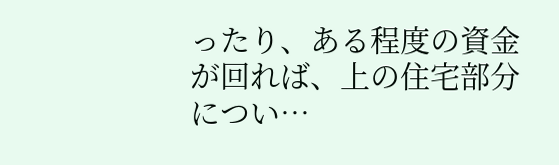ったり、ある程度の資金が回れば、上の住宅部分につい…